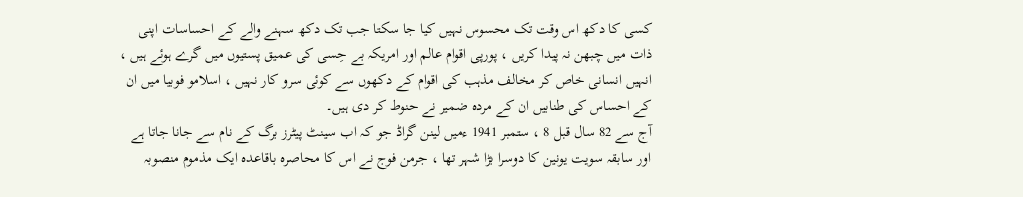کسی کا دکھ اس وقت تک محسوس نہیں کیا جا سکتا جب تک دکھ سہنے والے کے احساسات اپنی ذات میں چبھن نہ پیدا کریں ، پورپی اقوام عالم اور امریکہ بے حِسی کی عمیق پستیوں میں گرے ہوئے ہیں ، انہیں انسانی خاص کر مخالف مذہب کی اقوام کے دکھوں سے کوئی سرو کار نہیں ، اسلامو فوبیا میں ان کے احساس کی طنابیں ان کے مردہ ضمیر نے حنوط کر دی ہیں۔
آج سے 82 سال قبل 8 ، ستمبر 1941 ءمیں لینن گراڈ جو کہ اب سینٹ پیٹرز برگ کے نام سے جانا جاتا ہے اور سابقہ سویت یونین کا دوسرا بڑا شہر تھا ، جرمن فوج نے اس کا محاصرہ باقاعدہ ایک مذموم منصوبہ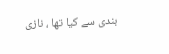بندی سے کیا تھا ، نازی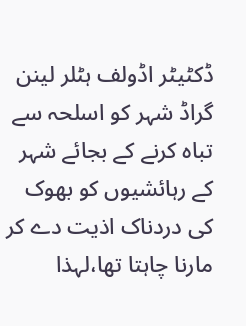ڈکٹیٹر اڈولف ہٹلر لینن گراڈ شہر کو اسلحہ سے تباہ کرنے کے بجائے شہر کے رہائشیوں کو بھوک کی دردناک اذیت دے کر مارنا چاہتا تھا،لہذا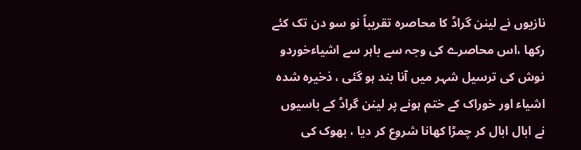نازیوں نے لینن گراڈ کا محاصرہ تقریباً نو سو دن تک کئے رکھا ،اس محاصرے کی وجہ سے باہر سے اشیاءخوردو نوش کی ترسیل شہر میں آنا بند ہو گئی ، ذخیرہ شدہ اشیاء اور خوراک کے ختم ہونے پر لینن گراڈ کے باسیوں نے ابال ابال کر چمڑا کھانا شروع کر دیا ، بھوک کی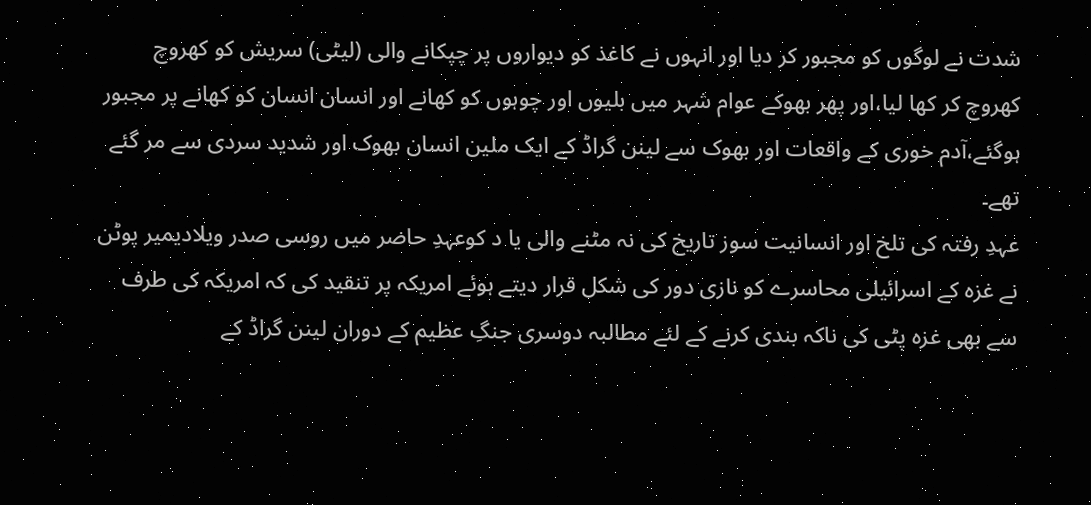شدت نے لوگوں کو مجبور کر دیا اور انہوں نے کاغذ کو دیواروں پر چپکانے والی (لیٹی) سریش کو کھروچ کھروچ کر کھا لیا،اور پھر بھوکے عوام شہر میں بلیوں اور چوہوں کو کھانے اور انسان انسان کو کھانے پر مجبور ہوگئے،آدم خوری کے واقعات اور بھوک سے لینن گراڈ کے ایک ملین انسان بھوک اور شدید سردی سے مر گئے تھے۔
عہدِ رفتہ کی تلخ اور انسانیت سوز تاریخ کی نہ مٹنے والی یا د کوعہدِ حاضر میں روسی صدر ویلادیمیر پوٹن نے غزہ کے اسرائیلی محاسرے کو نازی دور کی شکل قرار دیتے ہوئے امریکہ پر تنقید کی کہ امریکہ کی طرف سے بھی غزہ پٹی کی ناکہ بندی کرنے کے لئے مطالبہ دوسری جنگِ عظیم کے دوران لینن گراڈ کے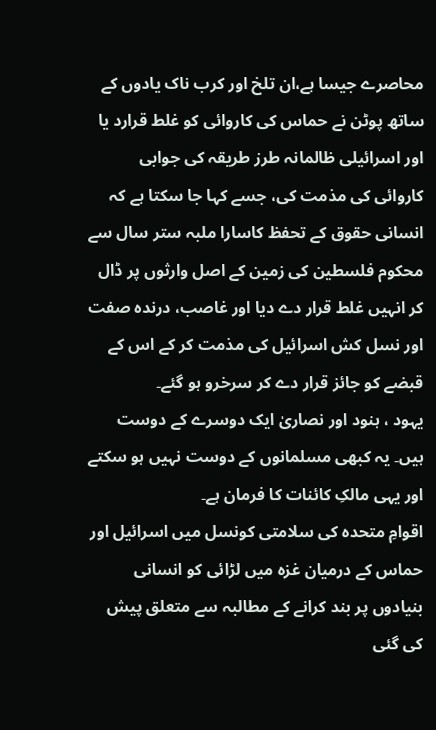محاصرے جیسا ہے،ان تلخ اور کرب ناک یادوں کے ساتھ پوٹن نے حماس کی کاروائی کو غلط قرارد یا اور اسرائیلی ظالمانہ طرز طریقہ کی جوابی کاروائی کی مذمت کی، جسے کہا جا سکتا ہے کہ انسانی حقوق کے تحفظ کاسارا ملبہ ستر سال سے محکوم فلسطین کی زمین کے اصل وارثوں پر ڈال کر انہیں غلط قرار دے دیا اور غاصب، درندہ صفت اور نسل کش اسرائیل کی مذمت کر کے اس کے قبضے کو جائز قرار دے کر سرخرو ہو گئے۔
یہود ، ہنود اور نصاریٰ ایک دوسرے کے دوست ہیں۔ یہ کبھی مسلمانوں کے دوست نہیں ہو سکتے اور یہی مالکِ کائنات کا فرمان ہے۔
اقوامِ متحدہ کی سلامتی کونسل میں اسرائیل اور حماس کے درمیان غزہ میں لڑائی کو انسانی بنیادوں پر بند کرانے کے مطالبہ سے متعلق پیش کی گئی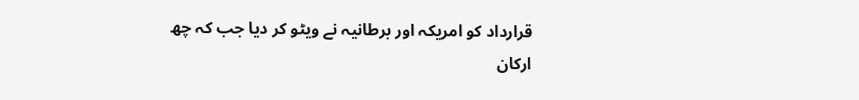قرارداد کو امریکہ اور برطانیہ نے ویٹو کر دیا جب کہ چھ ارکان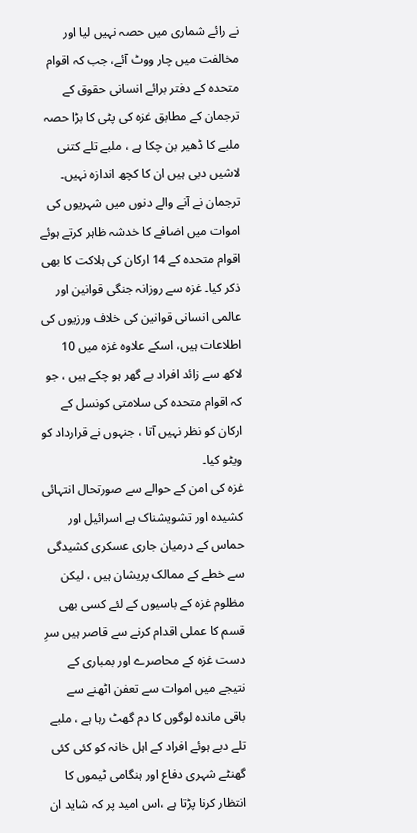نے رائے شماری میں حصہ نہیں لیا اور مخالفت میں چار ووٹ آئے، جب کہ اقوام متحدہ کے دفتر برائے انسانی حقوق کے ترجمان کے مطابق غزہ کی پٹی کا بڑا حصہ ملبے کا ڈھیر بن چکا ہے ، ملبے تلے کتنی لاشیں دبی ہیں ان کا کچھ اندازہ نہیں۔ ترجمان نے آنے والے دنوں میں شہریوں کی اموات میں اضافے کا خدشہ ظاہر کرتے ہوئے اقوام متحدہ کے 14 ارکان کی ہلاکت کا بھی ذکر کیا۔ غزہ سے روزانہ جنگی قوانین اور عالمی انسانی قوانین کی خلاف ورزیوں کی اطلاعات ہیں، اسکے علاوہ غزہ میں 10 لاکھ سے زائد افراد بے گھر ہو چکے ہیں ، جو کہ اقوام متحدہ کی سلامتی کونسل کے ارکان کو نظر نہیں آتا ، جنہوں نے قرارداد کو ویٹو کیا۔
غزہ کی امن کے حوالے سے صورتحال انتہائی کشیدہ اور تشویشناک ہے اسرائیل اور حماس کے درمیان جاری عسکری کشیدگی سے خطے کے ممالک پریشان ہیں ، لیکن مظلوم غزہ کے باسیوں کے لئے کسی بھی قسم کا عملی اقدام کرنے سے قاصر ہیں سرِ دست غزہ کے محاصرے اور بمباری کے نتیجے میں اموات سے تعفن اٹھنے سے باقی ماندہ لوگوں کا دم گھٹ رہا ہے ، ملبے تلے دبے ہوئے افراد کے اہل خانہ کو کئی کئی گھنٹے شہری دفاع اور ہنگامی ٹیموں کا انتظار کرنا پڑتا ہے ،اس امید پر کہ شاید ان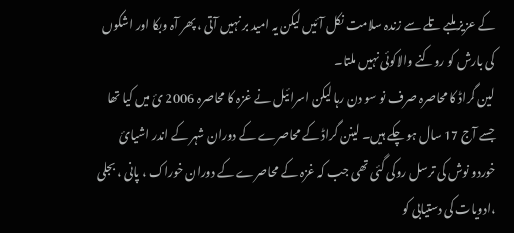کے عزیز ملبے تلے سے زندہ سلامت نکل آئیں لیکن یہ امید بر نہیں آتی ، پھر آہ وبکا اور اشکوں کی بارش کو روکنے والاکوئی نہیں ملتا۔
لین گراڈ کا محاصرہ صرف نو سو دن رہا لیکن اسرائیل نے غزہ کا محاصرہ 2006 ئ میں کیا تھا جسے آج 17 سال ہو چکے ہیں۔ لینن گراڈ کے محاصرے کے دوران شہر کے اندر اشیائ خوردو نوش کی ترسل روکی گئی تھی جب کہ غزہ کے محاصرے کے دوران خوراک ، پانی ، بجلی ،ادویات کی دستیابی کو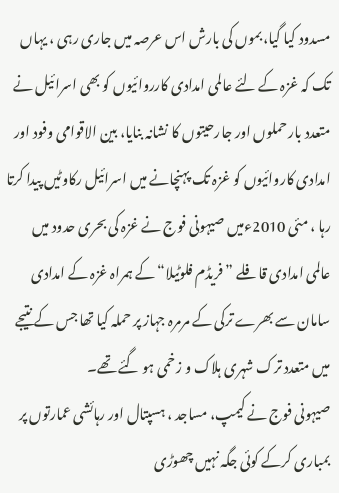مسدود کیا گیا، بموں کی بارش اس عرصہ میں جاری رہی ، یہاں تک کہ غزہ کے لئے عالمی امدادی کارروائیوں کو بھی اسرائیل نے متعدد بار حملوں اور جارحیتوں کا نشانہ بنایا، بین الاقوامی وفود اور امدادی کاروائیوں کو غزہ تک پہنچانے میں اسرائیل رکاوٹیں پیدا کرتا رہا ، مئی 2010ءمیں صیہونی فوج نے غزہ کی بحری حدود میں عالمی امدادی قافلے ” فریڈم فلوٹیلا“ کے ہمراہ غزہ کے امدادی سامان سے بھرے ترکی کے مرمرہ جہاز پر حملہ کیا تھا جس کے نتیجے میں متعدد ترک شہری ہلاک و زخمی ہو گئے تھے۔
صیہونی فوج نے کیمپ، مساجد ، ہسپتال اور رہائشی عمارتوں پر بمباری کرکے کوئی جگہ نہیں چھوڑی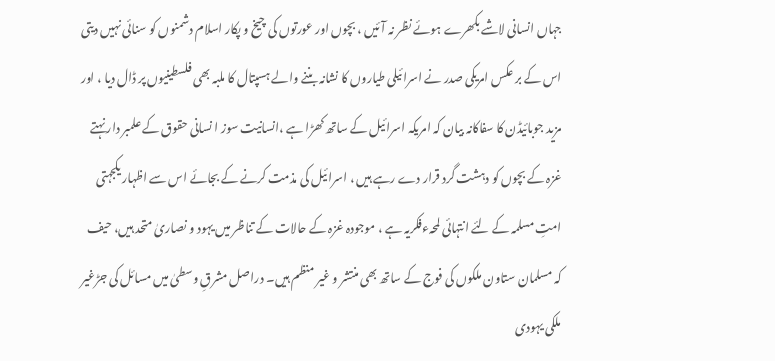جہاں انسانی لاشے بکھرے ہوئے نظر نہ آئیں ، بچوں اور عورتوں کی چیخ و پکار اسلام دشمنوں کو سنائی نہیں دیتی اس کے بر عکس امریکی صدر نے اسرائیلی طیاروں کا نشانہ بننے والے ہسپتال کا ملبہ بھی فلسطینیوں پر ڈال دیا ، اور مزید جوبائیڈن کا سفاکانہ بیان کہ امریکہ اسرائیل کے ساتھ کھڑا ہے ،انسانیت سوز ا نسانی حقوق کے علمبر دار نہتے غزہ کے بچوں کو دہشت گرد قرار دے رہے ہیں ، اسرائیل کی مذمت کرنے کے بجائے اس سے اظہار یکجہتی امتِ مسلمہ کے لئے انتہائی لمحہءفکریہ ہے ، موجودہ غزہ کے حالات کے تناظر میں یہود و نصاریٰ متحد ہیں، حیف کہ مسلمان ستاون ملکوں کی فوج کے ساتھ بھی منتشر و غیر منظم ہیں۔ دراصل مشرقِ وسطیٰ میں مسائل کی جڑغیر ملکی یہودی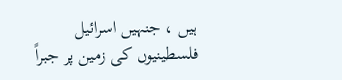ہیں ، جنہیں اسرائیل فلسطینیوں کی زمین پر جبراً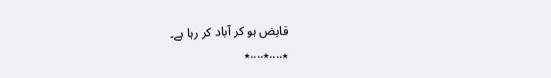قابض ہو کر آباد کر رہا ہے۔
٭....٭....٭